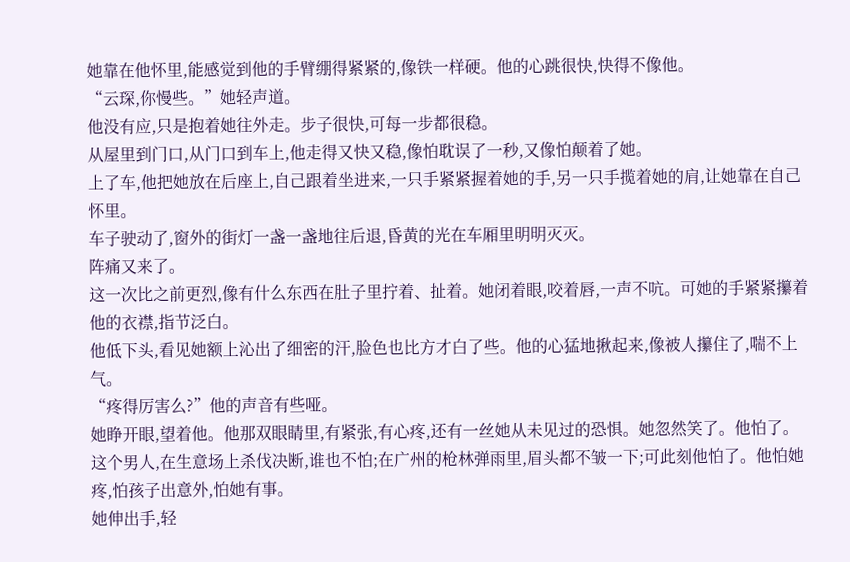她靠在他怀里,能感觉到他的手臂绷得紧紧的,像铁一样硬。他的心跳很快,快得不像他。
“云琛,你慢些。”她轻声道。
他没有应,只是抱着她往外走。步子很快,可每一步都很稳。
从屋里到门口,从门口到车上,他走得又快又稳,像怕耽误了一秒,又像怕颠着了她。
上了车,他把她放在后座上,自己跟着坐进来,一只手紧紧握着她的手,另一只手揽着她的肩,让她靠在自己怀里。
车子驶动了,窗外的街灯一盏一盏地往后退,昏黄的光在车厢里明明灭灭。
阵痛又来了。
这一次比之前更烈,像有什么东西在肚子里拧着、扯着。她闭着眼,咬着唇,一声不吭。可她的手紧紧攥着他的衣襟,指节泛白。
他低下头,看见她额上沁出了细密的汗,脸色也比方才白了些。他的心猛地揪起来,像被人攥住了,喘不上气。
“疼得厉害么?”他的声音有些哑。
她睁开眼,望着他。他那双眼睛里,有紧张,有心疼,还有一丝她从未见过的恐惧。她忽然笑了。他怕了。
这个男人,在生意场上杀伐决断,谁也不怕;在广州的枪林弹雨里,眉头都不皱一下;可此刻他怕了。他怕她疼,怕孩子出意外,怕她有事。
她伸出手,轻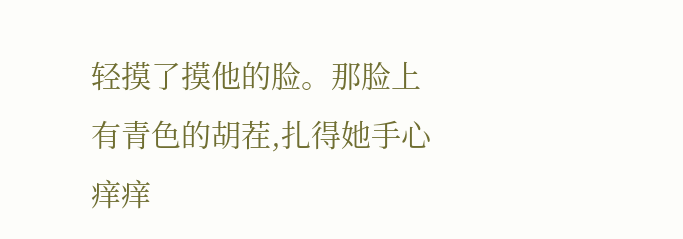轻摸了摸他的脸。那脸上有青色的胡茬,扎得她手心痒痒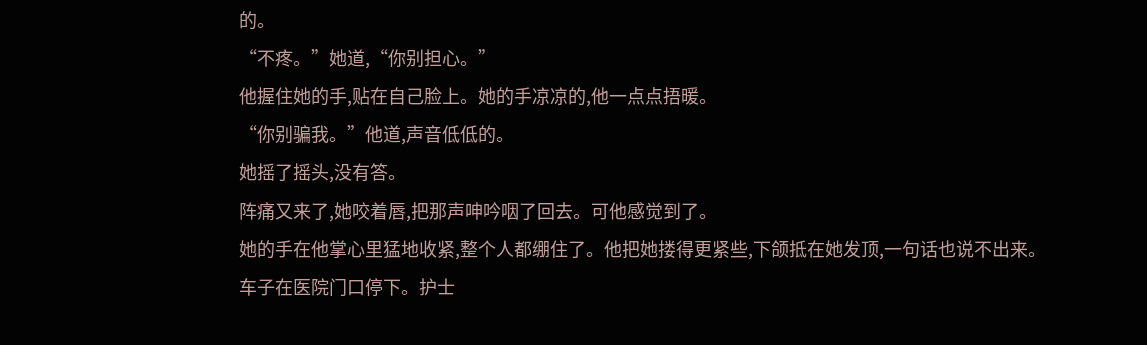的。
“不疼。”她道,“你别担心。”
他握住她的手,贴在自己脸上。她的手凉凉的,他一点点捂暖。
“你别骗我。”他道,声音低低的。
她摇了摇头,没有答。
阵痛又来了,她咬着唇,把那声呻吟咽了回去。可他感觉到了。
她的手在他掌心里猛地收紧,整个人都绷住了。他把她搂得更紧些,下颌抵在她发顶,一句话也说不出来。
车子在医院门口停下。护士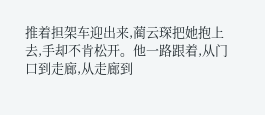推着担架车迎出来,蔺云琛把她抱上去,手却不肯松开。他一路跟着,从门口到走廊,从走廊到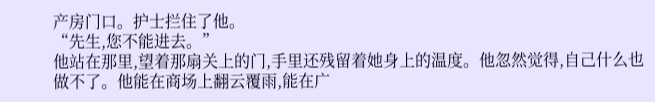产房门口。护士拦住了他。
“先生,您不能进去。”
他站在那里,望着那扇关上的门,手里还残留着她身上的温度。他忽然觉得,自己什么也做不了。他能在商场上翻云覆雨,能在广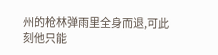州的枪林弹雨里全身而退,可此刻他只能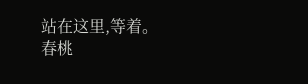站在这里,等着。
春桃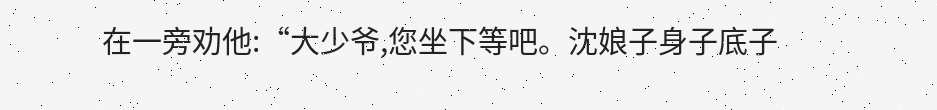在一旁劝他:“大少爷,您坐下等吧。沈娘子身子底子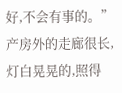好,不会有事的。”
产房外的走廊很长,灯白晃晃的,照得